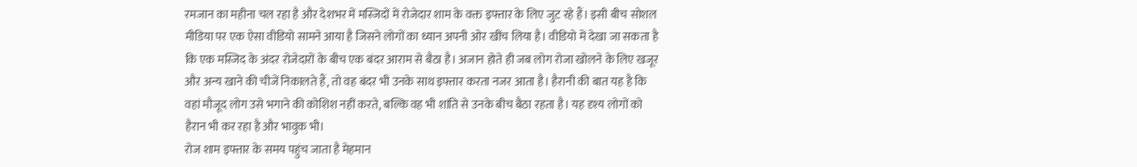रमजान का महीना चल रहा है और देशभर में मस्जिदों में रोजेदार शाम के वक्त इफ्तार के लिए जुट रहे हैं। इसी बीच सोशल मीडिया पर एक ऐसा वीडियो सामने आया है जिसने लोगों का ध्यान अपनी ओर खींच लिया है। वीडियो में देखा जा सकता है कि एक मस्जिद के अंदर रोजेदारों के बीच एक बंदर आराम से बैठा है। अजान होते ही जब लोग रोजा खोलने के लिए खजूर और अन्य खाने की चीजें निकालते हैं, तो वह बंदर भी उनके साथ इफ्तार करता नजर आता है। हैरानी की बात यह है कि वहां मौजूद लोग उसे भगाने की कोशिश नहीं करते, बल्कि वह भी शांति से उनके बीच बैठा रहता है। यह दृश्य लोगों को हैरान भी कर रहा है और भावुक भी।
रोज शाम इफ्तार के समय पहुंच जाता है मेहमान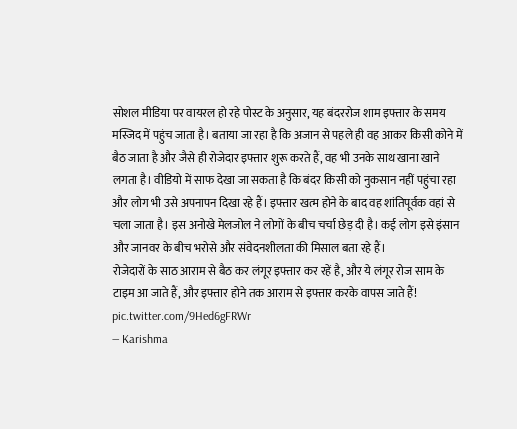सोशल मीडिया पर वायरल हो रहे पोस्ट के अनुसार, यह बंदररोज शाम इफ्तार के समय मस्जिद में पहुंच जाता है। बताया जा रहा है कि अजान से पहले ही वह आकर किसी कोने में बैठ जाता है और जैसे ही रोजेदार इफ्तार शुरू करते हैं, वह भी उनके साथ खाना खाने लगता है। वीडियो में साफ देखा जा सकता है कि बंदर किसी को नुकसान नहीं पहुंचा रहा और लोग भी उसे अपनापन दिखा रहे हैं। इफ्तार खत्म होने के बाद वह शांतिपूर्वक वहां से चला जाता है। इस अनोखे मेलजोल ने लोगों के बीच चर्चा छेड़ दी है। कई लोग इसे इंसान और जानवर के बीच भरोसे और संवेदनशीलता की मिसाल बता रहे हैं।
रोजेदारों के साठ आराम से बैठ कर लंगूर इफ्तार कर रहें है, और ये लंगूर रोज साम के टाइम आ जाते हैं, और इफ्तार होने तक आराम से इफ्तार करके वापस जाते हैं! pic.twitter.com/9Hed6gFRWr
— Karishma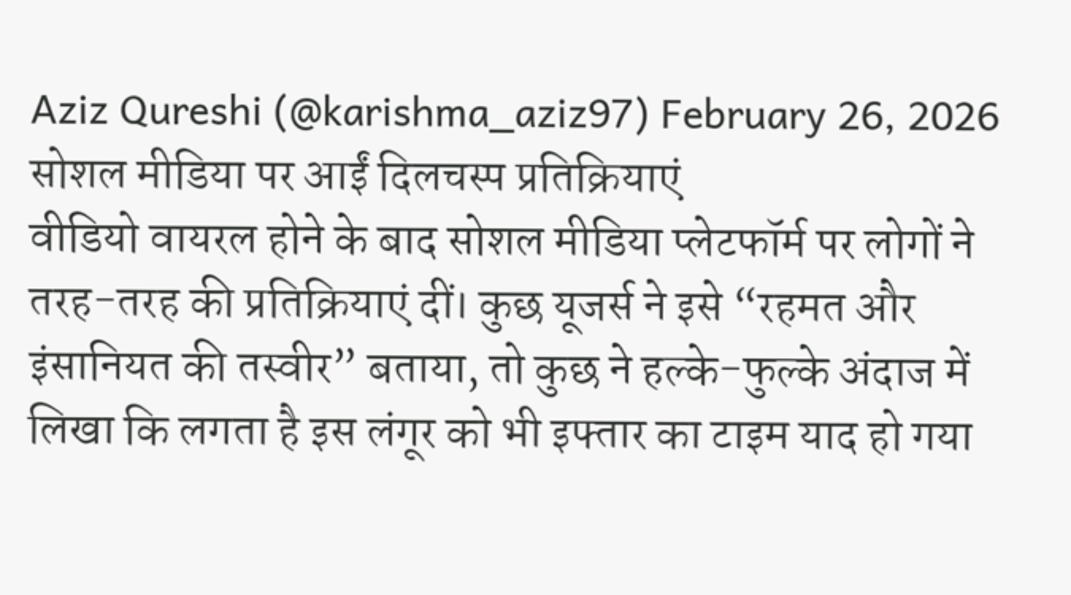Aziz Qureshi (@karishma_aziz97) February 26, 2026
सोशल मीडिया पर आईं दिलचस्प प्रतिक्रियाएं
वीडियो वायरल होने के बाद सोशल मीडिया प्लेटफॉर्म पर लोगों ने तरह-तरह की प्रतिक्रियाएं दीं। कुछ यूजर्स ने इसे “रहमत और इंसानियत की तस्वीर” बताया, तो कुछ ने हल्के-फुल्के अंदाज में लिखा कि लगता है इस लंगूर को भी इफ्तार का टाइम याद हो गया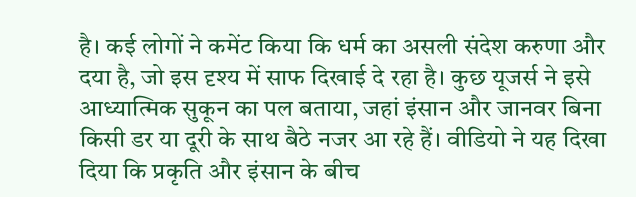है। कई लोगों ने कमेंट किया कि धर्म का असली संदेश करुणा और दया है, जो इस दृश्य में साफ दिखाई दे रहा है। कुछ यूजर्स ने इसे आध्यात्मिक सुकून का पल बताया, जहां इंसान और जानवर बिना किसी डर या दूरी के साथ बैठे नजर आ रहे हैं। वीडियो ने यह दिखा दिया कि प्रकृति और इंसान के बीच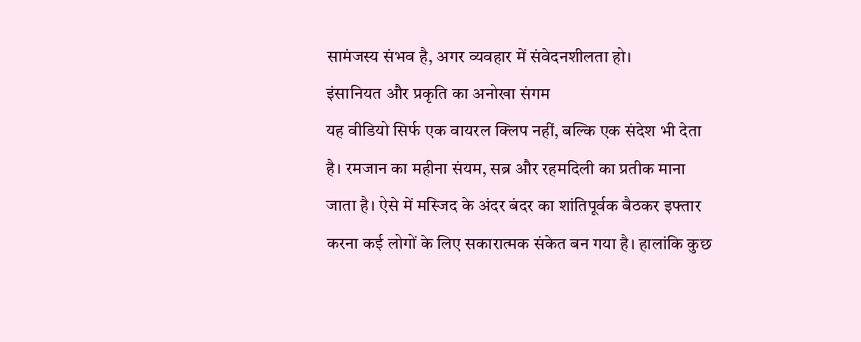सामंजस्य संभव है, अगर व्यवहार में संवेदनशीलता हो।
इंसानियत और प्रकृति का अनोखा संगम
यह वीडियो सिर्फ एक वायरल क्लिप नहीं, बल्कि एक संदेश भी देता है। रमजान का महीना संयम, सब्र और रहमदिली का प्रतीक माना जाता है। ऐसे में मस्जिद के अंदर बंदर का शांतिपूर्वक बैठकर इफ्तार करना कई लोगों के लिए सकारात्मक संकेत बन गया है। हालांकि कुछ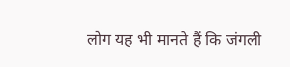लोग यह भी मानते हैं कि जंगली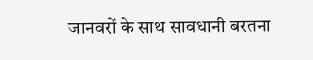जानवरों के साथ सावधानी बरतना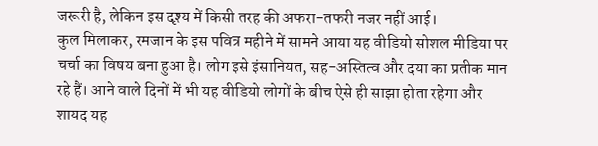जरूरी है, लेकिन इस दृश्य में किसी तरह की अफरा-तफरी नजर नहीं आई।
कुल मिलाकर, रमजान के इस पवित्र महीने में सामने आया यह वीडियो सोशल मीडिया पर चर्चा का विषय बना हुआ है। लोग इसे इंसानियत, सह-अस्तित्व और दया का प्रतीक मान रहे हैं। आने वाले दिनों में भी यह वीडियो लोगों के बीच ऐसे ही साझा होता रहेगा और शायद यह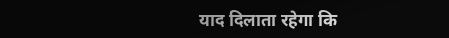याद दिलाता रहेगा कि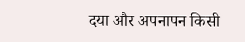दया और अपनापन किसी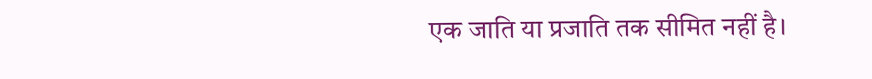एक जाति या प्रजाति तक सीमित नहीं है।